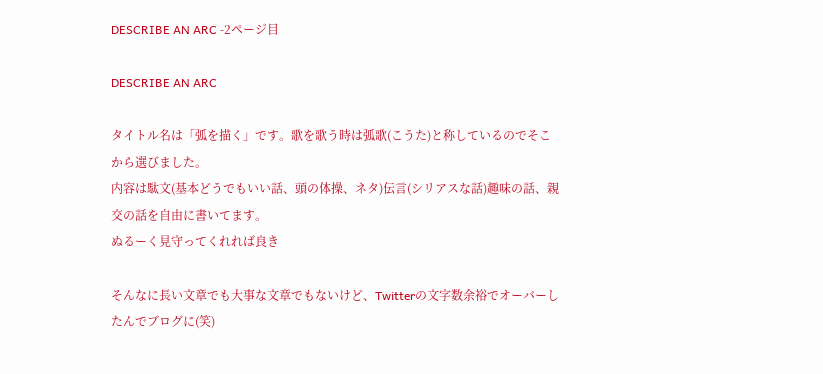DESCRIBE AN ARC -2ページ目

DESCRIBE AN ARC

タイトル名は「弧を描く」です。歌を歌う時は弧歌(こうた)と称しているのでそこから選びました。
内容は駄文(基本どうでもいい話、頭の体操、ネタ)伝言(シリアスな話)趣味の話、親交の話を自由に書いてます。
ぬるーく見守ってくれれば良き

そんなに長い文章でも大事な文章でもないけど、Twitterの文字数余裕でオーバーしたんでブログに(笑)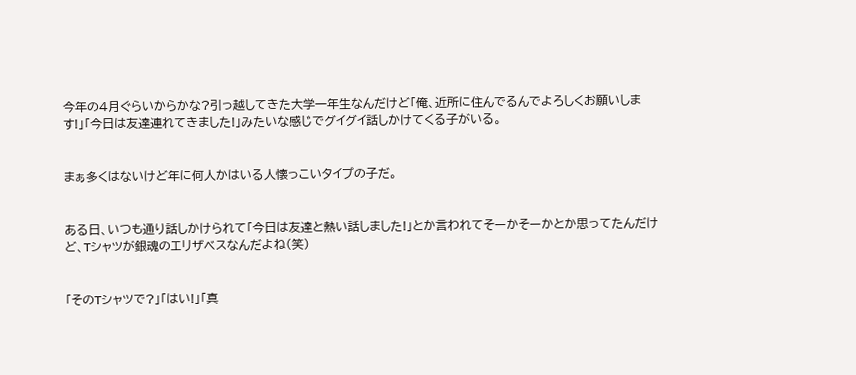今年の4月ぐらいからかな?引っ越してきた大学一年生なんだけど「俺、近所に住んでるんでよろしくお願いします!」「今日は友達連れてきました!」みたいな感じでグイグイ話しかけてくる子がいる。


まぁ多くはないけど年に何人かはいる人懐っこいタイプの子だ。


ある日、いつも通り話しかけられて「今日は友達と熱い話しました!」とか言われてそーかそーかとか思ってたんだけど、Tシャツが銀魂のエリザベスなんだよね(笑)


「そのTシャツで?」「はい!」「真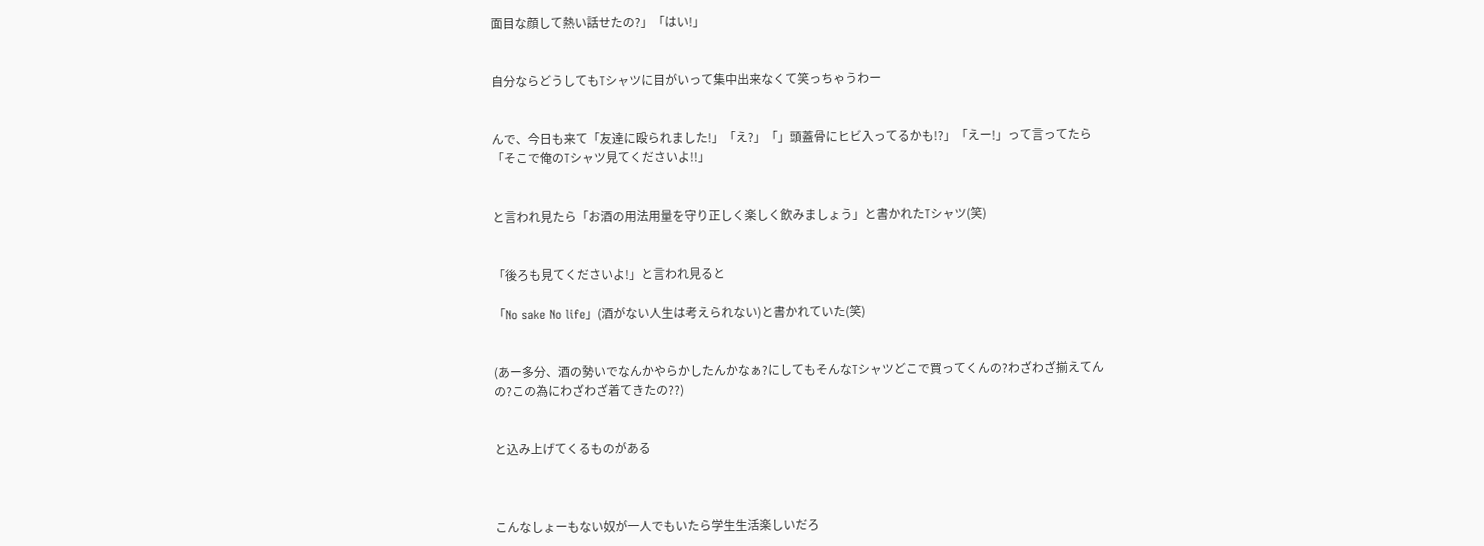面目な顔して熱い話せたの?」「はい!」


自分ならどうしてもTシャツに目がいって集中出来なくて笑っちゃうわー


んで、今日も来て「友達に殴られました!」「え?」「」頭蓋骨にヒビ入ってるかも!?」「えー!」って言ってたら「そこで俺のTシャツ見てくださいよ!!」


と言われ見たら「お酒の用法用量を守り正しく楽しく飲みましょう」と書かれたTシャツ(笑)


「後ろも見てくださいよ!」と言われ見ると

「No sake No life」(酒がない人生は考えられない)と書かれていた(笑)


(あー多分、酒の勢いでなんかやらかしたんかなぁ?にしてもそんなTシャツどこで買ってくんの?わざわざ揃えてんの?この為にわざわざ着てきたの??)


と込み上げてくるものがある



こんなしょーもない奴が一人でもいたら学生生活楽しいだろ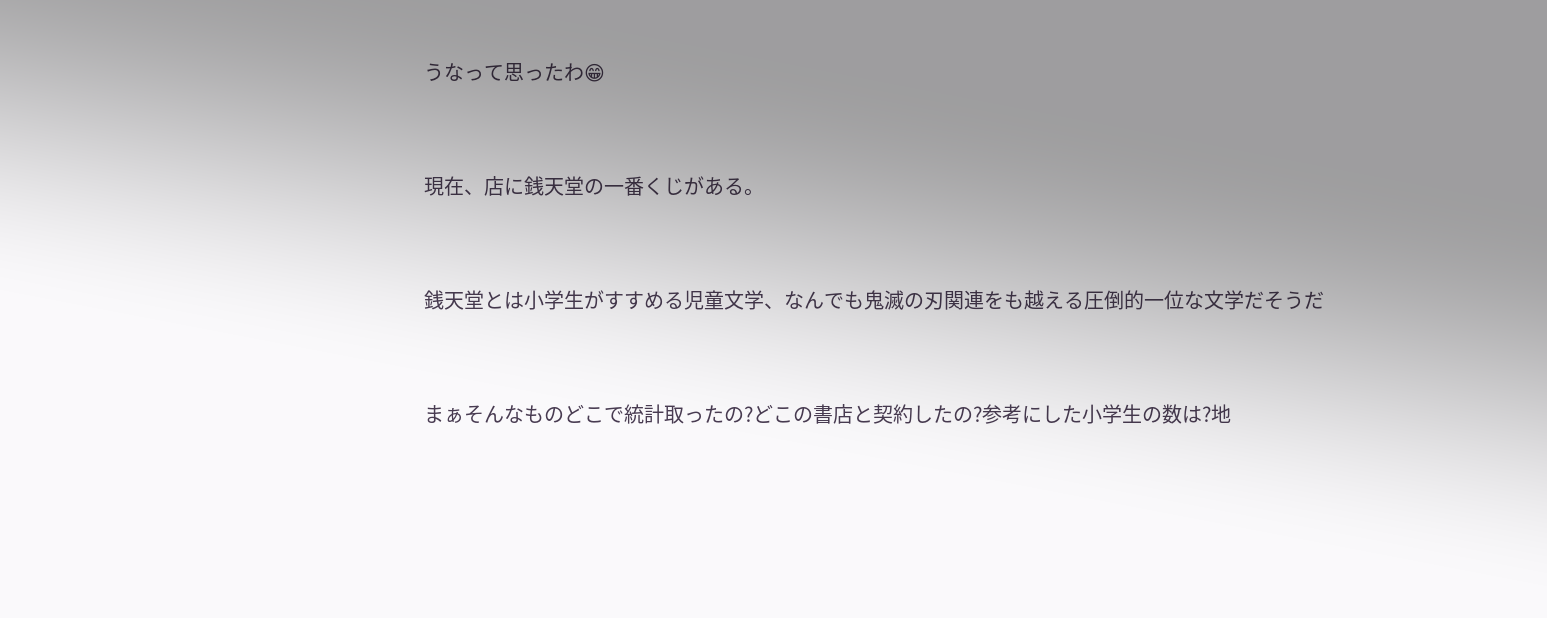うなって思ったわ😁


現在、店に銭天堂の一番くじがある。


銭天堂とは小学生がすすめる児童文学、なんでも鬼滅の刃関連をも越える圧倒的一位な文学だそうだ


まぁそんなものどこで統計取ったの?どこの書店と契約したの?参考にした小学生の数は?地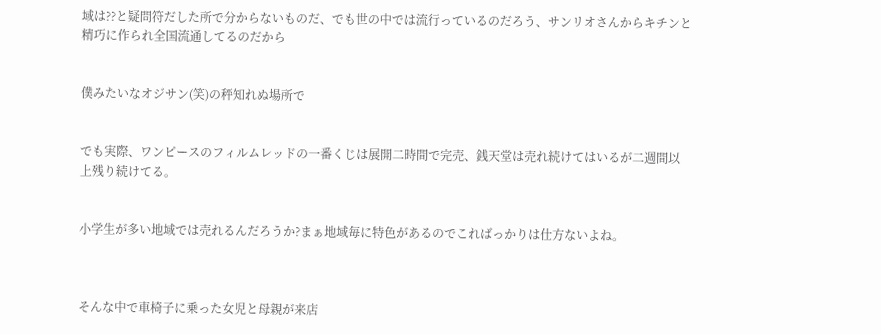域は??と疑問符だした所で分からないものだ、でも世の中では流行っているのだろう、サンリオさんからキチンと精巧に作られ全国流通してるのだから


僕みたいなオジサン(笑)の秤知れぬ場所で


でも実際、ワンピースのフィルムレッドの一番くじは展開二時間で完売、銭天堂は売れ続けてはいるが二週間以上残り続けてる。


小学生が多い地域では売れるんだろうか?まぁ地域毎に特色があるのでこればっかりは仕方ないよね。



そんな中で車椅子に乗った女児と母親が来店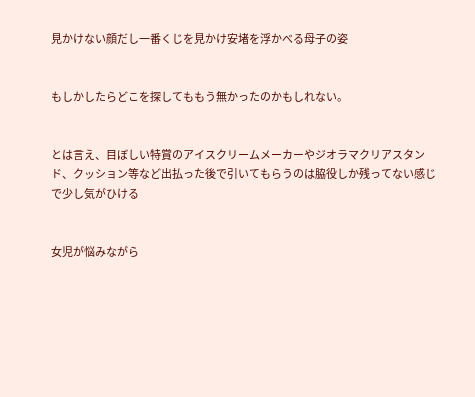見かけない顔だし一番くじを見かけ安堵を浮かべる母子の姿


もしかしたらどこを探してももう無かったのかもしれない。


とは言え、目ぼしい特賞のアイスクリームメーカーやジオラマクリアスタンド、クッション等など出払った後で引いてもらうのは脇役しか残ってない感じで少し気がひける


女児が悩みながら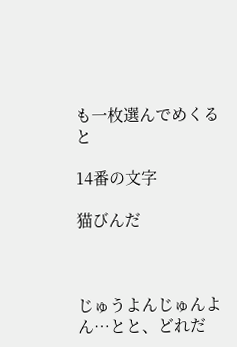も一枚選んでめくると

14番の文字

猫びんだ



じゅうよんじゅんよん…とと、どれだ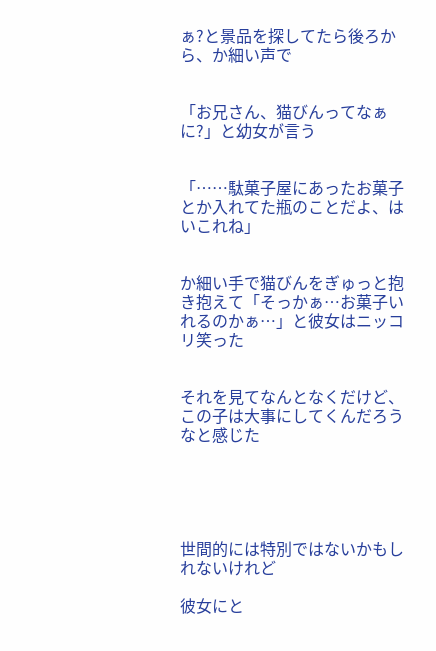ぁ?と景品を探してたら後ろから、か細い声で


「お兄さん、猫びんってなぁに?」と幼女が言う


「……駄菓子屋にあったお菓子とか入れてた瓶のことだよ、はいこれね」


か細い手で猫びんをぎゅっと抱き抱えて「そっかぁ…お菓子いれるのかぁ…」と彼女はニッコリ笑った


それを見てなんとなくだけど、この子は大事にしてくんだろうなと感じた





世間的には特別ではないかもしれないけれど

彼女にと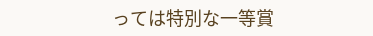っては特別な一等賞